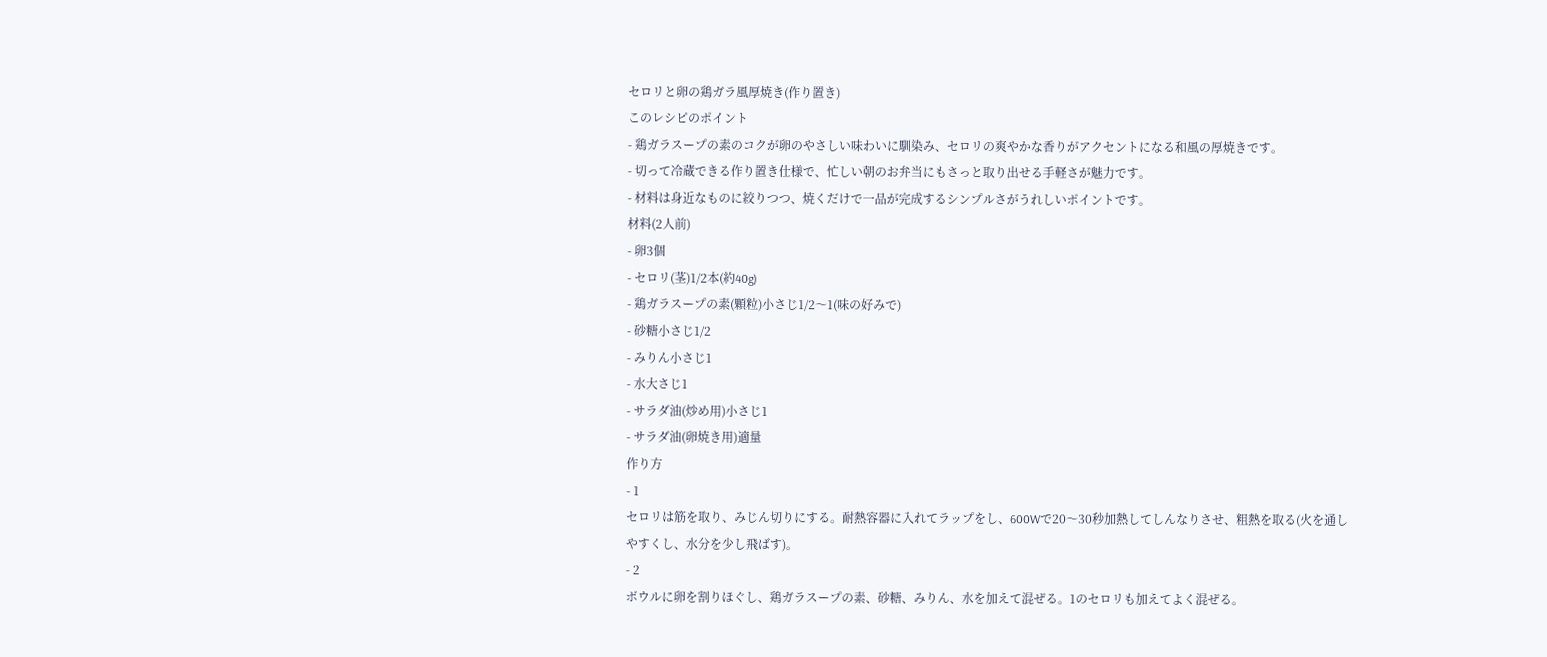セロリと卵の鶏ガラ風厚焼き(作り置き)
このレシピのポイント
- 鶏ガラスープの素のコクが卵のやさしい味わいに馴染み、セロリの爽やかな香りがアクセントになる和風の厚焼きです。
- 切って冷蔵できる作り置き仕様で、忙しい朝のお弁当にもさっと取り出せる手軽さが魅力です。
- 材料は身近なものに絞りつつ、焼くだけで一品が完成するシンプルさがうれしいポイントです。
材料(2人前)
- 卵3個
- セロリ(茎)1/2本(約40g)
- 鶏ガラスープの素(顆粒)小さじ1/2〜1(味の好みで)
- 砂糖小さじ1/2
- みりん小さじ1
- 水大さじ1
- サラダ油(炒め用)小さじ1
- サラダ油(卵焼き用)適量
作り方
- 1
セロリは筋を取り、みじん切りにする。耐熱容器に入れてラップをし、600Wで20〜30秒加熱してしんなりさせ、粗熱を取る(火を通しやすくし、水分を少し飛ばす)。
- 2
ボウルに卵を割りほぐし、鶏ガラスープの素、砂糖、みりん、水を加えて混ぜる。1のセロリも加えてよく混ぜる。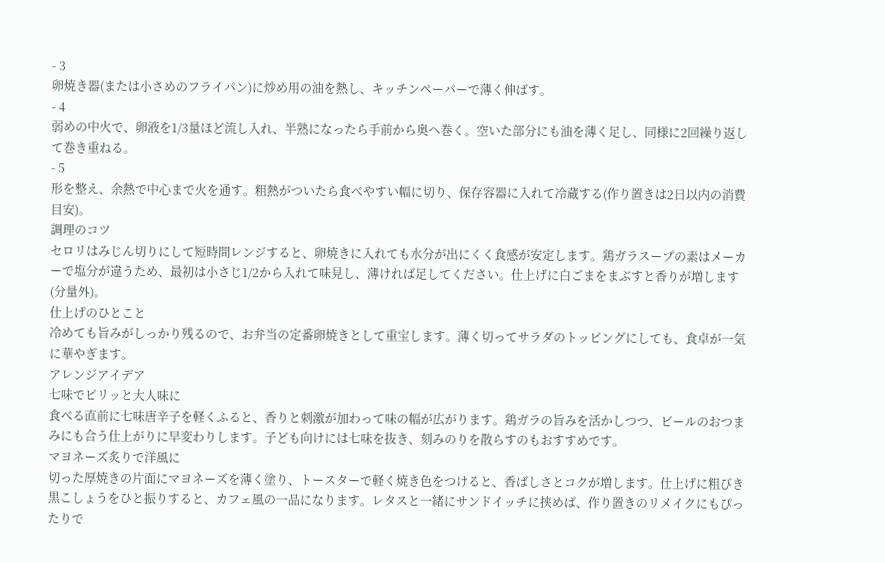- 3
卵焼き器(または小さめのフライパン)に炒め用の油を熱し、キッチンペーパーで薄く伸ばす。
- 4
弱めの中火で、卵液を1/3量ほど流し入れ、半熟になったら手前から奥へ巻く。空いた部分にも油を薄く足し、同様に2回繰り返して巻き重ねる。
- 5
形を整え、余熱で中心まで火を通す。粗熱がついたら食べやすい幅に切り、保存容器に入れて冷蔵する(作り置きは2日以内の消費目安)。
調理のコツ
セロリはみじん切りにして短時間レンジすると、卵焼きに入れても水分が出にくく食感が安定します。鶏ガラスープの素はメーカーで塩分が違うため、最初は小さじ1/2から入れて味見し、薄ければ足してください。仕上げに白ごまをまぶすと香りが増します(分量外)。
仕上げのひとこと
冷めても旨みがしっかり残るので、お弁当の定番卵焼きとして重宝します。薄く切ってサラダのトッピングにしても、食卓が一気に華やぎます。
アレンジアイデア
七味でピリッと大人味に
食べる直前に七味唐辛子を軽くふると、香りと刺激が加わって味の幅が広がります。鶏ガラの旨みを活かしつつ、ビールのおつまみにも合う仕上がりに早変わりします。子ども向けには七味を抜き、刻みのりを散らすのもおすすめです。
マヨネーズ炙りで洋風に
切った厚焼きの片面にマヨネーズを薄く塗り、トースターで軽く焼き色をつけると、香ばしさとコクが増します。仕上げに粗びき黒こしょうをひと振りすると、カフェ風の一品になります。レタスと一緒にサンドイッチに挟めば、作り置きのリメイクにもぴったりで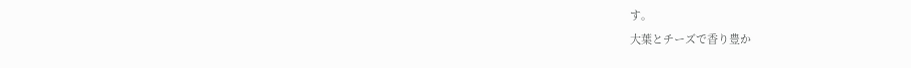す。
大葉とチーズで香り豊か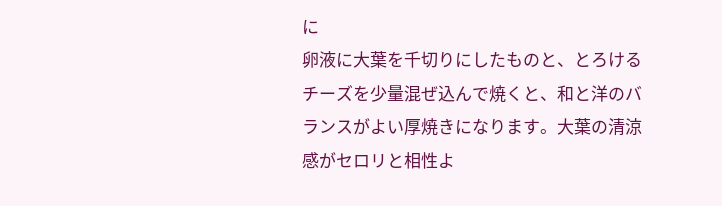に
卵液に大葉を千切りにしたものと、とろけるチーズを少量混ぜ込んで焼くと、和と洋のバランスがよい厚焼きになります。大葉の清涼感がセロリと相性よ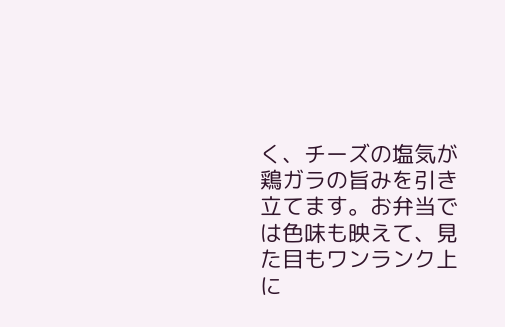く、チーズの塩気が鶏ガラの旨みを引き立てます。お弁当では色味も映えて、見た目もワンランク上に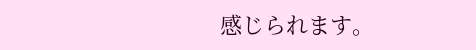感じられます。